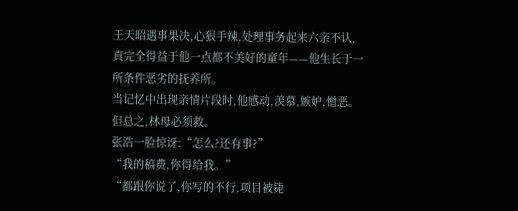王天昭遇事果决,心狠手辣,处理事务起来六亲不认,真完全得益于他一点都不美好的童年——他生长于一所条件恶劣的抚养所。
当记忆中出现亲情片段时,他感动,羡慕,嫉妒,憎恶。
但总之,林母必须救。
张浩一脸惊讶:“怎么?还有事?”
“我的稿费,你得给我。”
“都跟你说了,你写的不行,项目被毙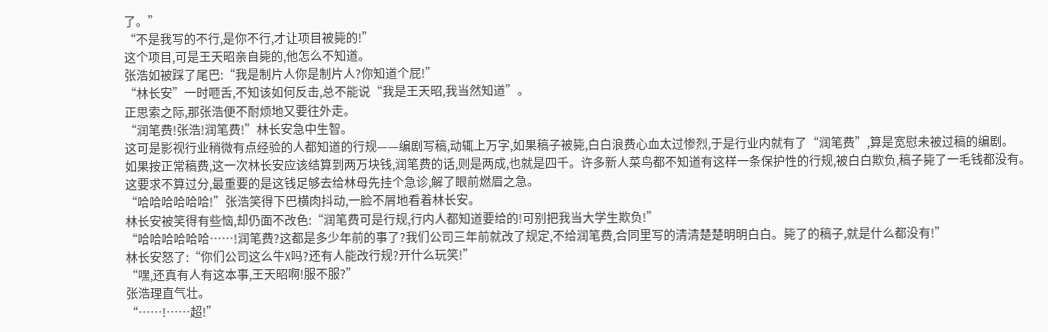了。”
“不是我写的不行,是你不行,才让项目被毙的!”
这个项目,可是王天昭亲自毙的,他怎么不知道。
张浩如被踩了尾巴:“我是制片人你是制片人?你知道个屁!”
“林长安”一时咂舌,不知该如何反击,总不能说“我是王天昭,我当然知道”。
正思索之际,那张浩便不耐烦地又要往外走。
“润笔费!张浩!润笔费!”林长安急中生智。
这可是影视行业稍微有点经验的人都知道的行规——编剧写稿,动辄上万字,如果稿子被毙,白白浪费心血太过惨烈,于是行业内就有了“润笔费”,算是宽慰未被过稿的编剧。
如果按正常稿费,这一次林长安应该结算到两万块钱,润笔费的话,则是两成,也就是四千。许多新人菜鸟都不知道有这样一条保护性的行规,被白白欺负,稿子毙了一毛钱都没有。
这要求不算过分,最重要的是这钱足够去给林母先挂个急诊,解了眼前燃眉之急。
“哈哈哈哈哈哈!”张浩笑得下巴横肉抖动,一脸不屑地看着林长安。
林长安被笑得有些恼,却仍面不改色:“润笔费可是行规,行内人都知道要给的!可别把我当大学生欺负!”
“哈哈哈哈哈哈……!润笔费?这都是多少年前的事了?我们公司三年前就改了规定,不给润笔费,合同里写的清清楚楚明明白白。毙了的稿子,就是什么都没有!”
林长安怒了:“你们公司这么牛X吗?还有人能改行规?开什么玩笑!”
“嘿,还真有人有这本事,王天昭啊!服不服?”
张浩理直气壮。
“……!……超!”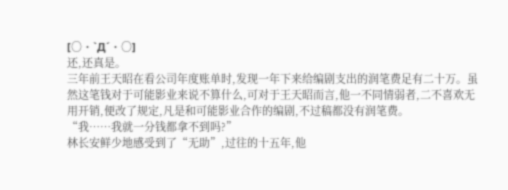[○・`Д´・○]
还,还真是。
三年前王天昭在看公司年度账单时,发现一年下来给编剧支出的润笔费足有二十万。虽然这笔钱对于可能影业来说不算什么,可对于王天昭而言,他一不同情弱者,二不喜欢无用开销,便改了规定,凡是和可能影业合作的编剧,不过稿都没有润笔费。
“我……我就一分钱都拿不到吗?”
林长安鲜少地感受到了“无助”,过往的十五年,他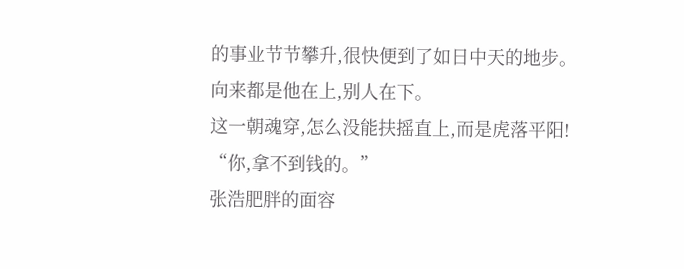的事业节节攀升,很快便到了如日中天的地步。
向来都是他在上,别人在下。
这一朝魂穿,怎么没能扶摇直上,而是虎落平阳!
“你,拿不到钱的。”
张浩肥胖的面容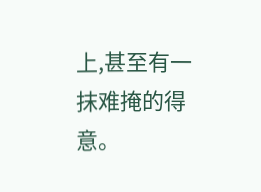上,甚至有一抹难掩的得意。